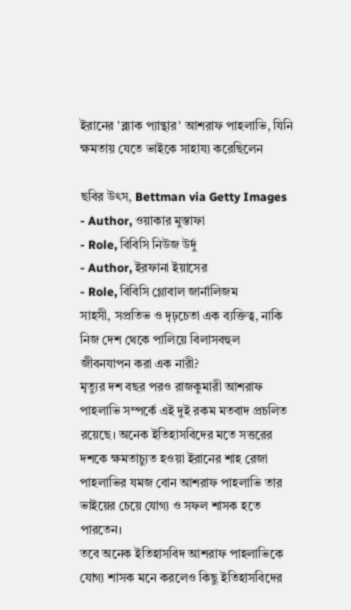ইরানের 'ব্ল্যাক প্যান্থার' আশরাফ পাহলাভি, যিনি ক্ষমতায় যেতে ভাইকে সাহায্য করেছিলেন

ছবির উৎস, Bettman via Getty Images
- Author, ওয়াকার মুস্তাফা
- Role, বিবিসি নিউজ উর্দু
- Author, ইরফানা ইয়াসের
- Role, বিবিসি গ্লোবাল জার্নালিজম
সাহসী, সপ্রতিভ ও দৃঢ়চেতা এক ব্যক্তিত্ব, নাকি নিজ দেশ থেকে পালিয়ে বিলাসবহুল জীবনযাপন করা এক নারী?
মৃত্যুর দশ বছর পরও রাজকুমারী আশরাফ পাহলাভি সম্পর্কে এই দুই রকম মতবাদ প্রচলিত রয়েছে। অনেক ইতিহাসবিদের মতে সত্তরের দশকে ক্ষমতাচ্যুত হওয়া ইরানের শাহ রেজা পাহলাভির যমজ বোন আশরাফ পাহলাভি তার ভাইয়ের চেয়ে যোগ্য ও সফল শাসক হতে পারতেন।
তবে অনেক ইতিহাসবিদ আশরাফ পাহলাভিকে যোগ্য শাসক মনে করলেও কিছু ইতিহাসবিদের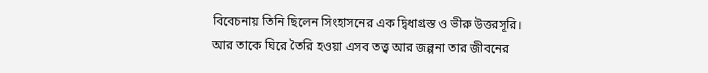বিবেচনায় তিনি ছিলেন সিংহাসনের এক দ্বিধাগ্রস্ত ও ভীরু উত্তরসূরি।
আর তাকে ঘিরে তৈরি হওয়া এসব তত্ত্ব আর জল্পনা তার জীবনের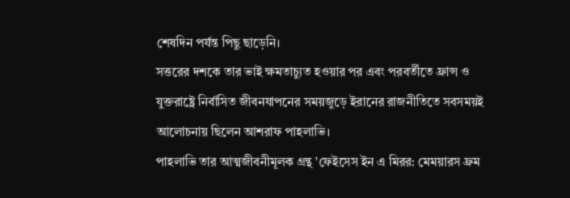শেষদিন পর্যন্ত পিছু ছাড়েনি।
সত্তরের দশকে তার ভাই ক্ষমতাচ্যুত হওয়ার পর এবং পরবর্তীতে ফ্রান্স ও যুক্তরাষ্ট্রে নির্বাসিত জীবনযাপনের সময়জুড়ে ইরানের রাজনীতিতে সবসময়ই আলোচনায় ছিলেন আশরাফ পাহলাভি।
পাহলাভি তার আত্মজীবনীমূলক গ্রন্থ 'ফেইসেস ইন এ মিরর: মেময়ারস ফ্রম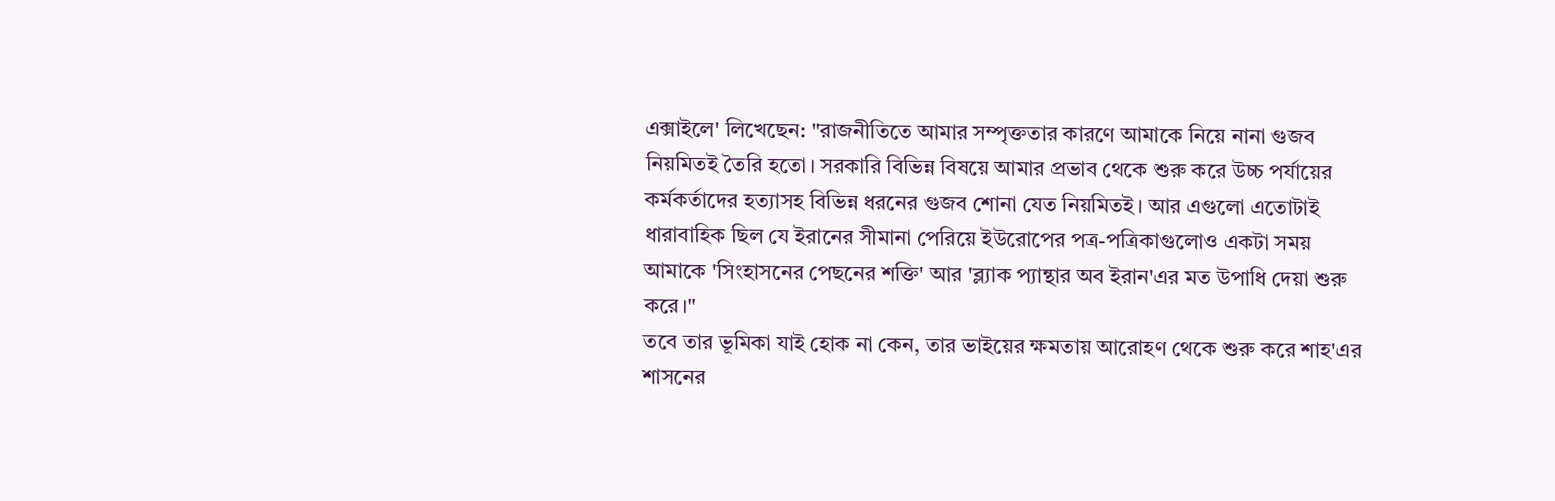এক্সাইলে' লিখেছেন: "রাজনীতিতে আমার সম্পৃক্ততার কারণে আমাকে নিয়ে নানা গুজব নিয়মিতই তৈরি হতো। সরকারি বিভিন্ন বিষয়ে আমার প্রভাব থেকে শুরু করে উচ্চ পর্যায়ের কর্মকর্তাদের হত্যাসহ বিভিন্ন ধরনের গুজব শোনা যেত নিয়মিতই। আর এগুলো এতোটাই ধারাবাহিক ছিল যে ইরানের সীমানা পেরিয়ে ইউরোপের পত্র-পত্রিকাগুলোও একটা সময় আমাকে 'সিংহাসনের পেছনের শক্তি' আর 'ব্ল্যাক প্যান্থার অব ইরান'এর মত উপাধি দেয়া শুরু করে।"
তবে তার ভূমিকা যাই হোক না কেন, তার ভাইয়ের ক্ষমতায় আরোহণ থেকে শুরু করে শাহ'এর শাসনের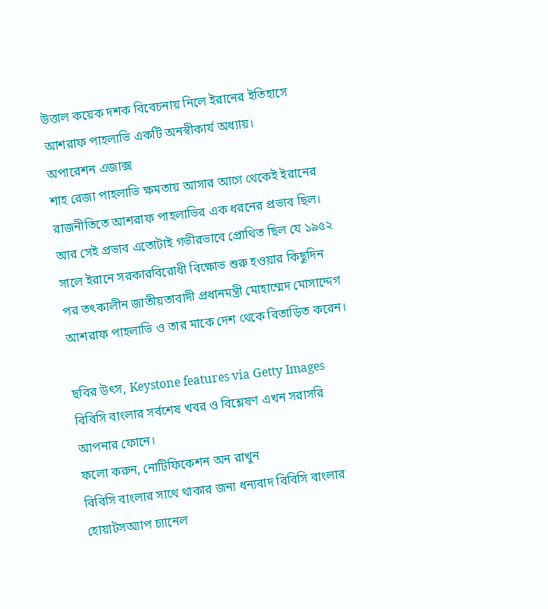উত্তাল কয়েক দশক বিবেচনায় নিলে ইরানের ইতিহাসে আশরাফ পাহলাভি একটি অনস্বীকার্য অধ্যায়।
অপারেশন এজাক্স
শাহ রেজা পাহলাভি ক্ষমতায় আসার আগে থেকেই ইরানের রাজনীতিতে আশরাফ পাহলাভির এক ধরনের প্রভাব ছিল। আর সেই প্রভাব এতোটাই গভীরভাবে প্রোথিত ছিল যে ১৯৫২ সালে ইরানে সরকারবিরোধী বিক্ষোভ শুরু হওয়ার কিছুদিন পর তৎকালীন জাতীয়তাবাদী প্রধানমন্ত্রী মোহাম্মেদ মোসাদ্দেগ আশরাফ পাহলাভি ও তার মাকে দেশ থেকে বিতাড়িত করেন।

ছবির উৎস, Keystone features via Getty Images
বিবিসি বাংলার সর্বশেষ খবর ও বিশ্লেষণ এখন সরাসরি আপনার ফোনে।
ফলো করুন, নোটিফিকেশন অন রাখুন
বিবিসি বাংলার সাথে থাকার জন্য ধন্যবাদ বিবিসি বাংলার হোয়াটসঅ্যাপ চ্যানেল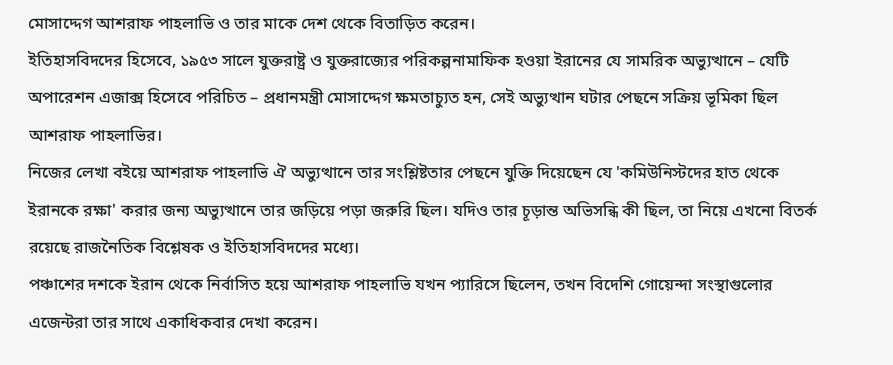মোসাদ্দেগ আশরাফ পাহলাভি ও তার মাকে দেশ থেকে বিতাড়িত করেন।
ইতিহাসবিদদের হিসেবে, ১৯৫৩ সালে যুক্তরাষ্ট্র ও যুক্তরাজ্যের পরিকল্পনামাফিক হওয়া ইরানের যে সামরিক অভ্যুত্থানে – যেটি অপারেশন এজাক্স হিসেবে পরিচিত – প্রধানমন্ত্রী মোসাদ্দেগ ক্ষমতাচ্যুত হন, সেই অভ্যুত্থান ঘটার পেছনে সক্রিয় ভূমিকা ছিল আশরাফ পাহলাভির।
নিজের লেখা বইয়ে আশরাফ পাহলাভি ঐ অভ্যুত্থানে তার সংশ্লিষ্টতার পেছনে যুক্তি দিয়েছেন যে 'কমিউনিস্টদের হাত থেকে ইরানকে রক্ষা' করার জন্য অভ্যুত্থানে তার জড়িয়ে পড়া জরুরি ছিল। যদিও তার চূড়ান্ত অভিসন্ধি কী ছিল, তা নিয়ে এখনো বিতর্ক রয়েছে রাজনৈতিক বিশ্লেষক ও ইতিহাসবিদদের মধ্যে।
পঞ্চাশের দশকে ইরান থেকে নির্বাসিত হয়ে আশরাফ পাহলাভি যখন প্যারিসে ছিলেন, তখন বিদেশি গোয়েন্দা সংস্থাগুলোর এজেন্টরা তার সাথে একাধিকবার দেখা করেন।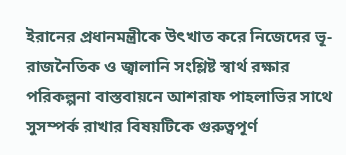ইরানের প্রধানমন্ত্রীকে উৎখাত করে নিজেদের ভূ-রাজনৈতিক ও জ্বালানি সংশ্লিষ্ট স্বার্থ রক্ষার পরিকল্পনা বাস্তবায়নে আশরাফ পাহলাভির সাথে সুসম্পর্ক রাখার বিষয়টিকে গুরুত্বপূর্ণ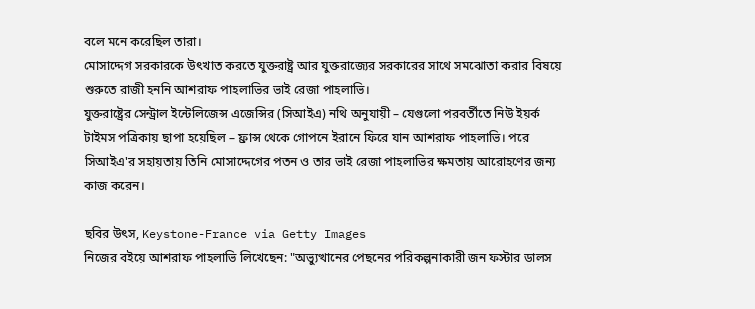বলে মনে করেছিল তারা।
মোসাদ্দেগ সরকারকে উৎখাত করতে যুক্তরাষ্ট্র আর যুক্তরাজ্যের সরকারের সাথে সমঝোতা করার বিষয়ে শুরুতে রাজী হননি আশরাফ পাহলাভির ভাই রেজা পাহলাভি।
যুক্তরাষ্ট্রের সেন্ট্রাল ইন্টেলিজেন্স এজেন্সির (সিআইএ) নথি অনুযায়ী – যেগুলো পরবর্তীতে নিউ ইয়র্ক টাইমস পত্রিকায় ছাপা হয়েছিল – ফ্রান্স থেকে গোপনে ইরানে ফিরে যান আশরাফ পাহলাভি। পরে সিআইএ'র সহায়তায় তিনি মোসাদ্দেগের পতন ও তার ভাই রেজা পাহলাভির ক্ষমতায় আরোহণের জন্য কাজ করেন।

ছবির উৎস, Keystone-France via Getty Images
নিজের বইয়ে আশরাফ পাহলাভি লিখেছেন: "অভ্যুত্থানের পেছনের পরিকল্পনাকারী জন ফস্টার ডালস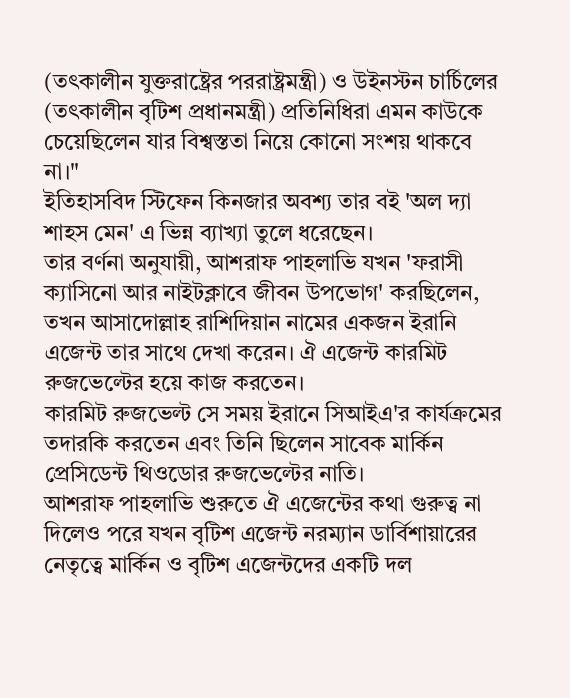(তৎকালীন যুক্তরাষ্ট্রের পররাষ্ট্রমন্ত্রী) ও উইনস্টন চার্চিলের (তৎকালীন বৃটিশ প্রধানমন্ত্রী) প্রতিনিধিরা এমন কাউকে চেয়েছিলেন যার বিশ্বস্ততা নিয়ে কোনো সংশয় থাকবে না।"
ইতিহাসবিদ স্টিফেন কিনজার অবশ্য তার বই 'অল দ্যা শাহস মেন' এ ভিন্ন ব্যাখ্যা তুলে ধরেছেন।
তার বর্ণনা অনুযায়ী, আশরাফ পাহলাভি যখন 'ফরাসী ক্যাসিনো আর নাইটক্লাবে জীবন উপভোগ' করছিলেন, তখন আসাদোল্লাহ রাশিদিয়ান নামের একজন ইরানি এজেন্ট তার সাথে দেখা করেন। ঐ এজেন্ট কারমিট রুজভেল্টের হয়ে কাজ করতেন।
কারমিট রুজভেল্ট সে সময় ইরানে সিআইএ'র কার্যক্রমের তদারকি করতেন এবং তিনি ছিলেন সাবেক মার্কিন প্রেসিডেন্ট থিওডোর রুজভেল্টের নাতি।
আশরাফ পাহলাভি শুরুতে ঐ এজেন্টের কথা গুরুত্ব না দিলেও পরে যখন বৃটিশ এজেন্ট নরম্যান ডার্বিশায়ারের নেতৃত্বে মার্কিন ও বৃটিশ এজেন্টদের একটি দল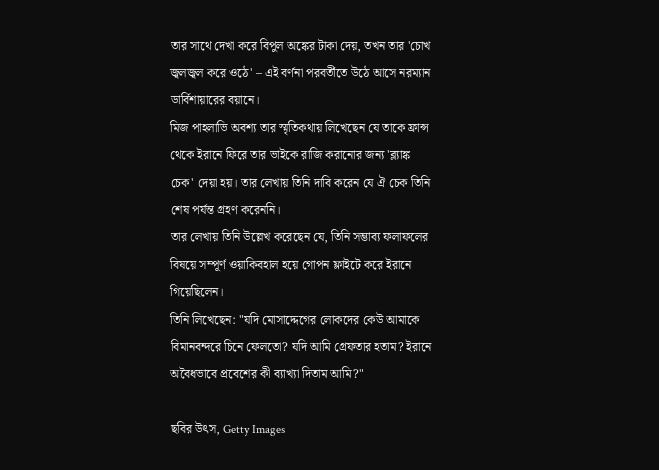তার সাথে দেখা করে বিপুল অঙ্কের টাকা দেয়, তখন তার 'চোখ জ্বলজ্বল করে ওঠে' – এই বর্ণনা পরবর্তীতে উঠে আসে নরম্যান ডার্বিশায়ারের বয়ানে।
মিজ পাহলাভি অবশ্য তার স্মৃতিকথায় লিখেছেন যে তাকে ফ্রান্স থেকে ইরানে ফিরে তার ভাইকে রাজি করানোর জন্য 'ব্ল্যাঙ্ক চেক' দেয়া হয়। তার লেখায় তিনি দাবি করেন যে ঐ চেক তিনি শেষ পর্যন্ত গ্রহণ করেননি।
তার লেখায় তিনি উল্লেখ করেছেন যে, তিনি সম্ভাব্য ফলাফলের বিষয়ে সম্পূর্ণ ওয়াকিবহাল হয়ে গোপন ফ্লাইটে করে ইরানে গিয়েছিলেন।
তিনি লিখেছেন: "যদি মোসাদ্দেগের লোকদের কেউ আমাকে বিমানবন্দরে চিনে ফেলতো? যদি আমি গ্রেফতার হতাম? ইরানে অবৈধভাবে প্রবেশের কী ব্যাখ্যা দিতাম আমি?"

ছবির উৎস, Getty Images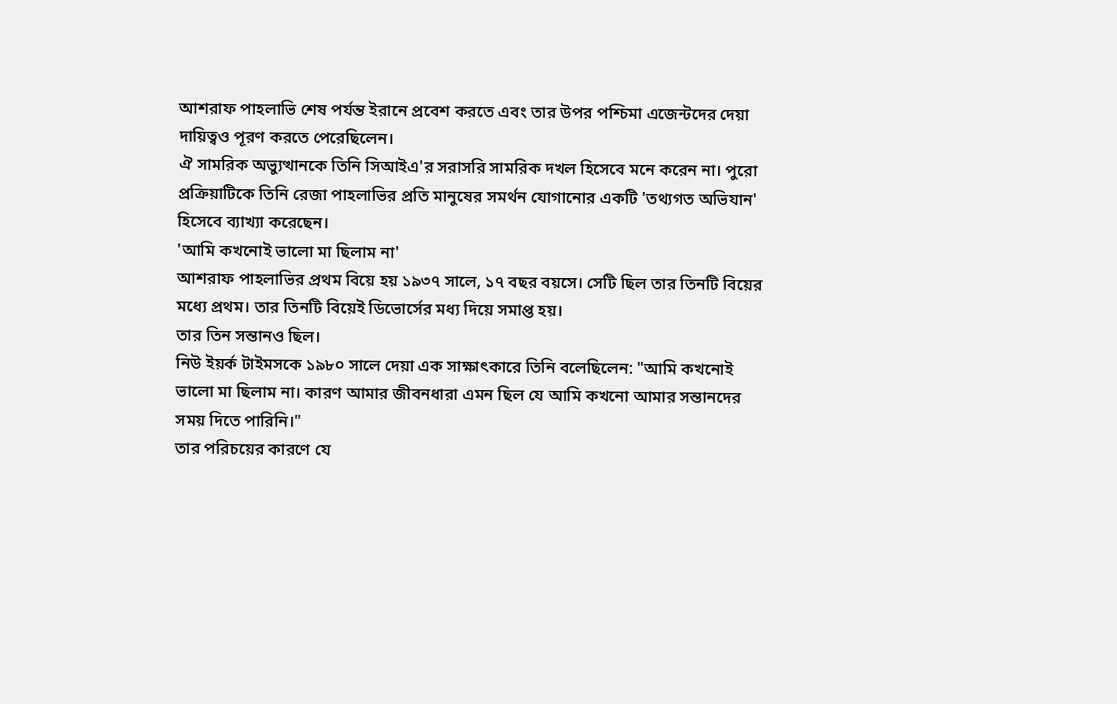আশরাফ পাহলাভি শেষ পর্যন্ত ইরানে প্রবেশ করতে এবং তার উপর পশ্চিমা এজেন্টদের দেয়া দায়িত্বও পূরণ করতে পেরেছিলেন।
ঐ সামরিক অভ্যুত্থানকে তিনি সিআইএ'র সরাসরি সামরিক দখল হিসেবে মনে করেন না। পুরো প্রক্রিয়াটিকে তিনি রেজা পাহলাভির প্রতি মানুষের সমর্থন যোগানোর একটি 'তথ্যগত অভিযান' হিসেবে ব্যাখ্যা করেছেন।
'আমি কখনোই ভালো মা ছিলাম না'
আশরাফ পাহলাভির প্রথম বিয়ে হয় ১৯৩৭ সালে, ১৭ বছর বয়সে। সেটি ছিল তার তিনটি বিয়ের মধ্যে প্রথম। তার তিনটি বিয়েই ডিভোর্সের মধ্য দিয়ে সমাপ্ত হয়।
তার তিন সন্তানও ছিল।
নিউ ইয়র্ক টাইমসকে ১৯৮০ সালে দেয়া এক সাক্ষাৎকারে তিনি বলেছিলেন: "আমি কখনোই ভালো মা ছিলাম না। কারণ আমার জীবনধারা এমন ছিল যে আমি কখনো আমার সন্তানদের সময় দিতে পারিনি।"
তার পরিচয়ের কারণে যে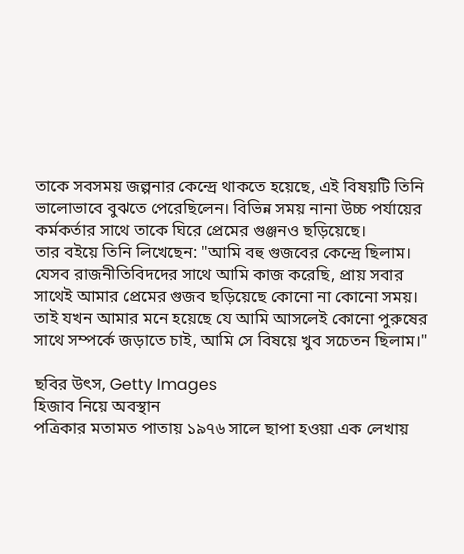তাকে সবসময় জল্পনার কেন্দ্রে থাকতে হয়েছে, এই বিষয়টি তিনি ভালোভাবে বুঝতে পেরেছিলেন। বিভিন্ন সময় নানা উচ্চ পর্যায়ের কর্মকর্তার সাথে তাকে ঘিরে প্রেমের গুঞ্জনও ছড়িয়েছে।
তার বইয়ে তিনি লিখেছেন: "আমি বহু গুজবের কেন্দ্রে ছিলাম। যেসব রাজনীতিবিদদের সাথে আমি কাজ করেছি, প্রায় সবার সাথেই আমার প্রেমের গুজব ছড়িয়েছে কোনো না কোনো সময়। তাই যখন আমার মনে হয়েছে যে আমি আসলেই কোনো পুরুষের সাথে সম্পর্কে জড়াতে চাই, আমি সে বিষয়ে খুব সচেতন ছিলাম।"

ছবির উৎস, Getty Images
হিজাব নিয়ে অবস্থান
পত্রিকার মতামত পাতায় ১৯৭৬ সালে ছাপা হওয়া এক লেখায়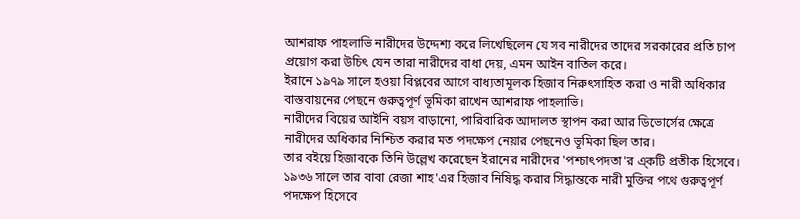আশরাফ পাহলাভি নারীদের উদ্দেশ্য করে লিখেছিলেন যে সব নারীদের তাদের সরকারের প্রতি চাপ প্রয়োগ করা উচিৎ যেন তারা নারীদের বাধা দেয়, এমন আইন বাতিল করে।
ইরানে ১৯৭৯ সালে হওয়া বিপ্লবের আগে বাধ্যতামূলক হিজাব নিরুৎসাহিত করা ও নারী অধিকার বাস্তবায়নের পেছনে গুরুত্বপূর্ণ ভূমিকা রাখেন আশরাফ পাহলাভি।
নারীদের বিয়ের আইনি বয়স বাড়ানো, পারিবারিক আদালত স্থাপন করা আর ডিভোর্সের ক্ষেত্রে নারীদের অধিকার নিশ্চিত করার মত পদক্ষেপ নেয়ার পেছনেও ভূমিকা ছিল তার।
তার বইয়ে হিজাবকে তিনি উল্লেখ করেছেন ইরানের নারীদের 'পশ্চাৎপদতা'র এ্কটি প্রতীক হিসেবে। ১৯৩৬ সালে তার বাবা রেজা শাহ'এর হিজাব নিষিদ্ধ করার সিদ্ধান্তকে নারী মুক্তির পথে গুরুত্বপূর্ণ পদক্ষেপ হিসেবে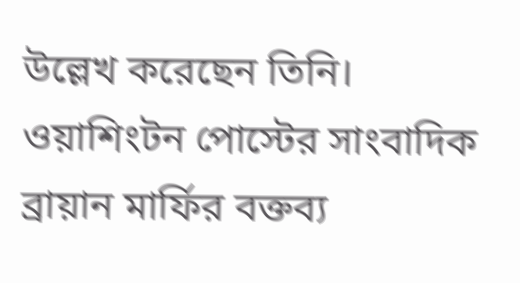উল্লেখ করেছেন তিনি।
ওয়াশিংটন পোস্টের সাংবাদিক ব্রায়ান মার্ফির বক্তব্য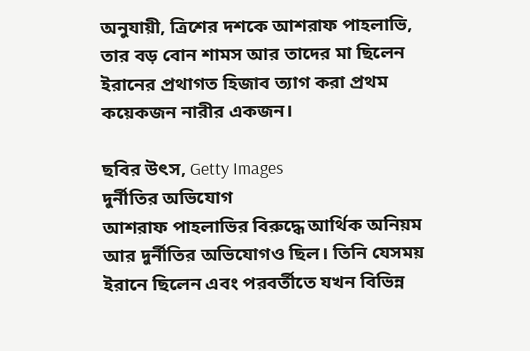অনুযায়ী, ত্রিশের দশকে আশরাফ পাহলাভি, তার বড় বোন শামস আর তাদের মা ছিলেন ইরানের প্রথাগত হিজাব ত্যাগ করা প্রথম কয়েকজন নারীর একজন।

ছবির উৎস, Getty Images
দুর্নীতির অভিযোগ
আশরাফ পাহলাভির বিরুদ্ধে আর্থিক অনিয়ম আর দুর্নীতির অভিযোগও ছিল। তিনি যেসময় ইরানে ছিলেন এবং পরবর্তীতে যখন বিভিন্ন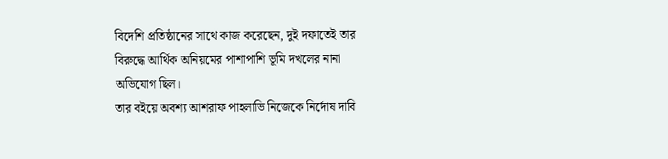বিদেশি প্রতিষ্ঠানের সাথে কাজ করেছেন, দুই দফাতেই তার বিরুদ্ধে আর্থিক অনিয়মের পাশাপাশি ভূমি দখলের নানা অভিযোগ ছিল।
তার বইয়ে অবশ্য আশরাফ পাহলাভি নিজেকে নির্দোষ দাবি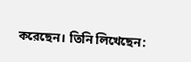করেছেন। তিনি লিখেছেন: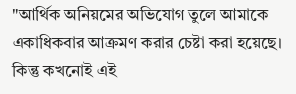"আর্থিক অনিয়মের অভিযোগ তুলে আমাকে একাধিকবার আক্রমণ করার চেষ্টা করা হয়েছে। কিন্তু কখনোই এই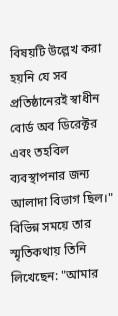বিষয়টি উল্লেখ করা হয়নি যে সব প্রতিষ্ঠানেরই স্বাধীন বোর্ড অব ডিরেক্টর এবং তহবিল ব্যবস্থাপনার জন্য আলাদা বিভাগ ছিল।"
বিভিন্ন সময়ে তার স্মৃতিকথায় তিনি লিখেছেন: "আমার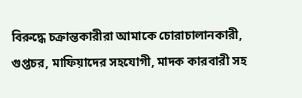বিরুদ্ধে চক্রান্তকারীরা আমাকে চোরাচালানকারী, গুপ্তচর, মাফিয়াদের সহযোগী, মাদক কারবারী সহ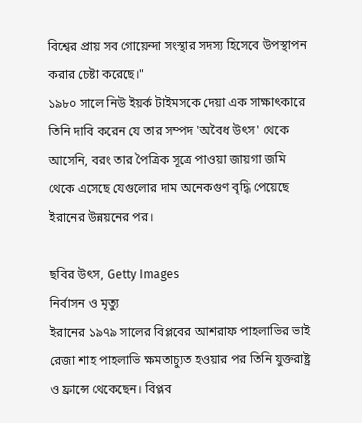বিশ্বের প্রায় সব গোয়েন্দা সংস্থার সদস্য হিসেবে উপস্থাপন করার চেষ্টা করেছে।"
১৯৮০ সালে নিউ ইয়র্ক টাইমসকে দেয়া এক সাক্ষাৎকারে তিনি দাবি করেন যে তার সম্পদ 'অবৈধ উৎস' থেকে আসেনি, বরং তার পৈত্রিক সূত্রে পাওয়া জায়গা জমি থেকে এসেছে যেগুলোর দাম অনেকগুণ বৃদ্ধি পেয়েছে ইরানের উন্নয়নের পর।

ছবির উৎস, Getty Images
নির্বাসন ও মৃত্যু
ইরানের ১৯৭৯ সালের বিপ্লবের আশরাফ পাহলাভির ভাই রেজা শাহ পাহলাভি ক্ষমতাচ্যুত হওয়ার পর তিনি যুক্তরাষ্ট্র ও ফ্রান্সে থেকেছেন। বিপ্লব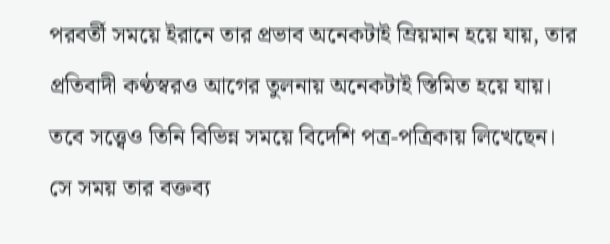পরবর্তী সময়ে ইরানে তার প্রভাব অনেকটাই ম্রিয়মান হয়ে যায়, তার প্রতিবাদী কণ্ঠস্বরও আগের তুলনায় অনেকটাই স্তিমিত হয়ে যায়। তবে সত্ত্বেও তিনি বিভিন্ন সময়ে বিদেশি পত্র-পত্রিকায় লিখেছেন।
সে সময় তার বক্তব্য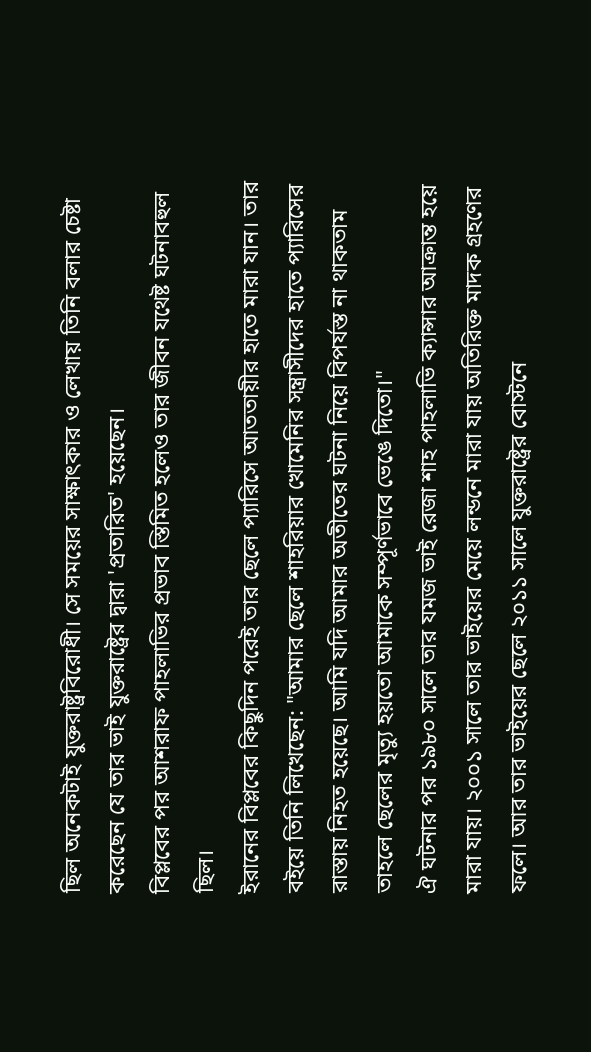ছিল অনেকটাই যুক্তরাষ্ট্রবিরোধী। সে সময়ের সাক্ষাৎকার ও লেখায় তিনি বলার চেষ্টা করেছেন যে তার ভাই যুক্তরাষ্ট্রের দ্বারা 'প্রতারিত' হয়েছেন।
বিপ্লবের পর আশরাফ পাহলাভির প্রভাব স্তিমিত হলেও তার জীবন যথেষ্ট ঘটনাবহুল ছিল।
ইরানের বিপ্লবের কিছুদিন পরেই তার ছেলে প্যারিসে আততায়ীর হাতে মারা যান। তার বইয়ে তিনি লিখেছেন: "আমার ছেলে শাহরিয়ার খোমেনির সন্ত্রাসীদের হাতে প্যারিসের রাস্তায় নিহত হয়েছে। আমি যদি আমার অতীতের ঘটনা নিয়ে বিপর্যস্ত না থাকতাম তাহলে ছেলের মৃত্যু হয়তো আমাকে সম্পূর্ণভাবে ভেঙে দিতো।"
ঐ ঘটনার পর ১৯৮০ সালে তার যমজ ভাই রেজা শাহ পাহলাভি ক্যান্সার আক্রান্ত হয়ে মারা যায়। ২০০১ সালে তার ভাইয়ের মেয়ে লন্ডনে মারা যায় অতিরিক্ত মাদক গ্রহণের ফলে। আর তার ভাইয়ের ছেলে ২০১১ সালে যুক্তরাষ্ট্রের বোস্টনে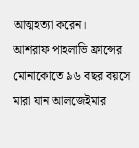আত্মহত্যা করেন।
আশরাফ পাহলাভি ফ্রান্সের মোনাকোতে ৯৬ বছর বয়সে মারা যান আলজেইমার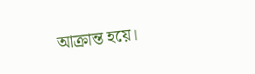আক্রান্ত হয়ে।